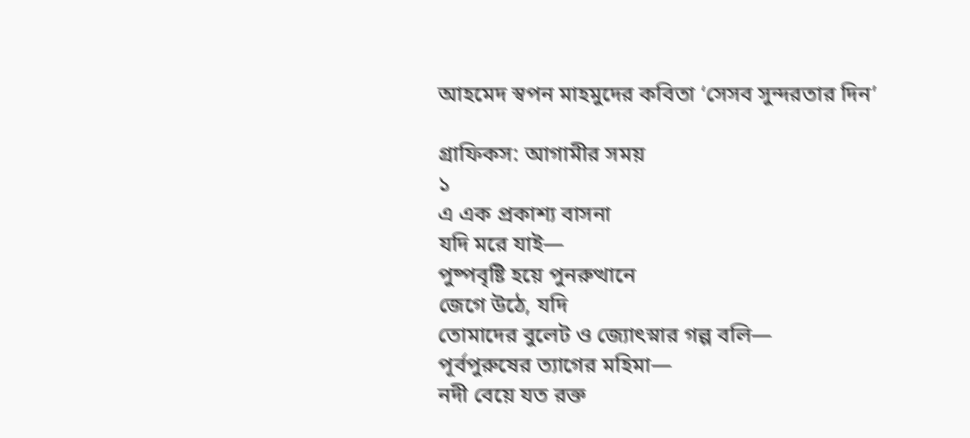আহমেদ স্বপন মাহমুদের কবিতা ‘সেসব সুন্দরতার দিন’

গ্রাফিকস: আগামীর সময়
১
এ এক প্রকাশ্য বাসনা
যদি মরে যাই—
পুষ্পবৃষ্টি হয়ে পুনরুত্থানে
জেগে উঠে, যদি
তোমাদের বুলেট ও জ্যোৎস্নার গল্প বলি—
পূর্বপুরুষের ত্যাগের মহিমা—
নদী বেয়ে যত রক্ত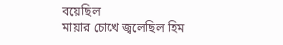বয়েছিল
মায়ার চোখে জ্বলেছিল হিম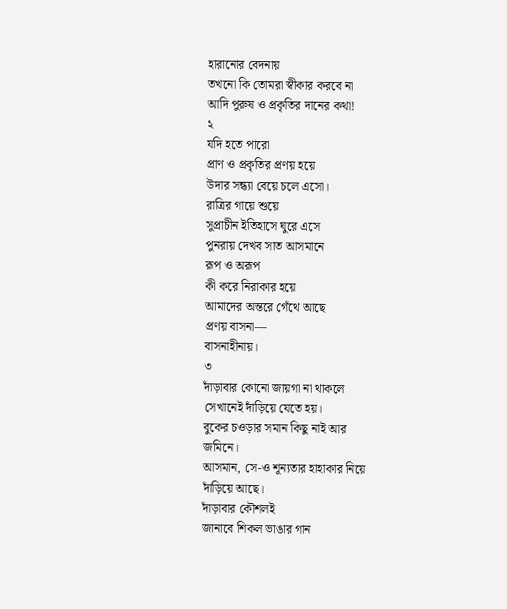হারানোর বেদনায়
তখনো কি তোমরা স্বীকার করবে না
আদি পুরুষ ও প্রকৃতির দানের কথা!
২
যদি হতে পারো
প্রাণ ও প্রকৃতির প্রণয় হয়ে
উদার সন্ধ্যা বেয়ে চলে এসো।
রাত্রির গায়ে শুয়ে
সুপ্রাচীন ইতিহাসে ঘুরে এসে
পুনরায় দেখব সাত আসমানে
রূপ ও অরূপ
কী করে নিরাকার হয়ে
আমাদের অন্তরে গেঁথে আছে
প্রণয় বাসনা—
বাসনাহীনায়।
৩
দাঁড়াবার কোনো জায়গা না থাকলে
সেখানেই দাঁড়িয়ে যেতে হয়।
বুকের চওড়ার সমান কিছু নাই আর
জমিনে।
আসমান, সে-ও শূন্যতার হাহাকার নিয়ে
দাঁড়িয়ে আছে।
দাঁড়াবার কৌশলই
জানাবে শিকল ভাঙার গান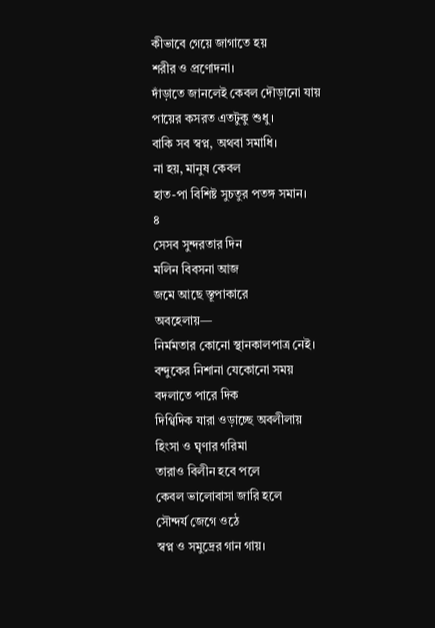কীভাবে গেয়ে জাগাতে হয়
শরীর ও প্রণোদনা।
দাঁড়াতে জানলেই কেবল দৌড়ানো যায়
পায়ের কসরত এতটুকু শুধু।
বাকি সব স্বপ্ন, অথবা সমাধি।
না হয়, মানুষ কেবল
হাত-পা বিশিষ্ট সুচতুর পতঙ্গ সমান।
৪
সেসব সুন্দরতার দিন
মলিন বিবসনা আজ
জমে আছে স্তূপাকারে
অবহেলায়—
নির্মমতার কোনো স্থানকালপাত্র নেই।
বন্দুকের নিশানা যেকোনো সময়
বদলাতে পারে দিক
দিগ্বিদিক যারা ওড়াচ্ছে অবলীলায়
হিংসা ও ঘৃণার গরিমা
তারাও বিলীন হবে পলে
কেবল ভালোবাসা জারি হলে
সৌন্দর্য জেগে ওঠে
স্বপ্ন ও সমুদ্রের গান গায়।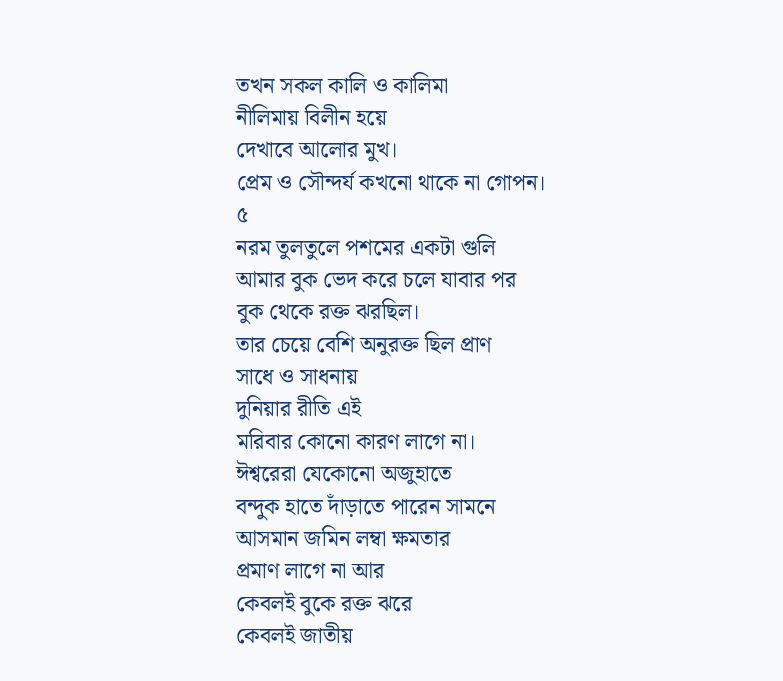তখন সকল কালি ও কালিমা
নীলিমায় বিলীন হয়ে
দেখাবে আলোর মুখ।
প্রেম ও সৌন্দর্য কখনো থাকে না গোপন।
৫
নরম তুলতুলে পশমের একটা গুলি
আমার বুক ভেদ করে চলে যাবার পর
বুক থেকে রক্ত ঝরছিল।
তার চেয়ে বেশি অনুরক্ত ছিল প্রাণ
সাধে ও সাধনায়
দুনিয়ার রীতি এই
মরিবার কোনো কারণ লাগে না।
ঈশ্বরেরা যেকোনো অজুহাতে
বন্দুক হাতে দাঁড়াতে পারেন সামনে
আসমান জমিন লম্বা ক্ষমতার
প্রমাণ লাগে না আর
কেবলই বুকে রক্ত ঝরে
কেবলই জাতীয়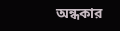অন্ধকার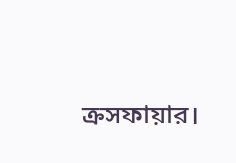ক্রসফায়ার।